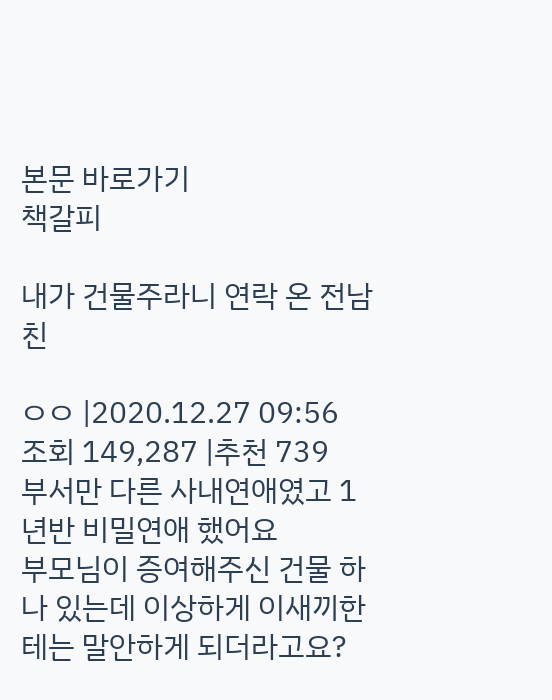본문 바로가기
책갈피

내가 건물주라니 연락 온 전남친

ㅇㅇ |2020.12.27 09:56
조회 149,287 |추천 739
부서만 다른 사내연애였고 1년반 비밀연애 했어요
부모님이 증여해주신 건물 하나 있는데 이상하게 이새끼한테는 말안하게 되더라고요?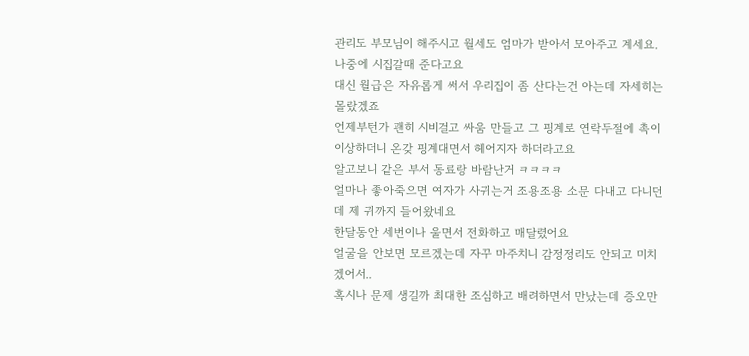관리도 부모님이 해주시고 월세도 엄마가 받아서 모아주고 계세요. 나중에 시집갈때 준다고요
대신 월급은 자유롭게 써서 우리집이 좀 산다는건 아는데 자세히는 몰랐겠죠
언제부턴가 괜히 시비걸고 싸움 만들고 그 핑계로 연락두절에 촉이 이상하더니 온갖 핑계대면서 헤어지자 하더라고요
알고보니 같은 부서 동료랑 바람난거 ㅋㅋㅋㅋ
얼마나 좋아죽으면 여자가 사귀는거 조용조용 소문 다내고 다니던데 제 귀까지 들어왔네요
한달동안 세번이나 울면서 전화하고 매달렸어요
얼굴을 안보면 모르겠는데 자꾸 마주치니 감정정리도 안되고 미치겠어서..
혹시나 문제 생길까 최대한 조심하고 배려하면서 만났는데 증오만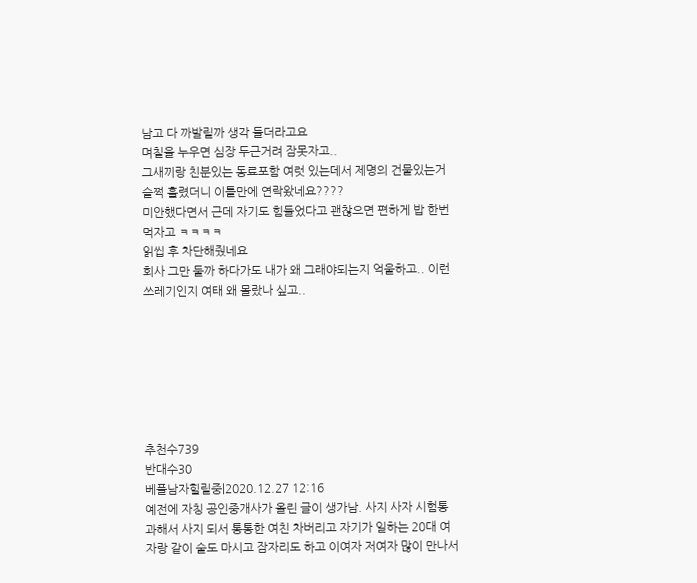남고 다 까발릴까 생각 들더라고요
며칠을 누우면 심장 두근거려 잠못자고..
그새끼랑 친분있는 동료포함 여럿 있는데서 제명의 건물있는거 슬쩍 흘렸더니 이틀만에 연락왔네요????
미안했다면서 근데 자기도 힘들었다고 괜찮으면 편하게 밥 한번 먹자고 ㅋㅋㅋㅋ
읽씹 후 차단해줬네요
회사 그만 둘까 하다가도 내가 왜 그래야되는지 억울하고.. 이런 쓰레기인지 여태 왜 몰랐나 싶고..







추천수739
반대수30
베플남자힐릴중|2020.12.27 12:16
예전에 자칭 공인중개사가 올린 글이 생가남. 사지 사자 시험통과해서 사지 되서 통통한 여친 차버리고 자기가 일하는 20대 여자랑 같이 술도 마시고 잠자리도 하고 이여자 저여자 많이 만나서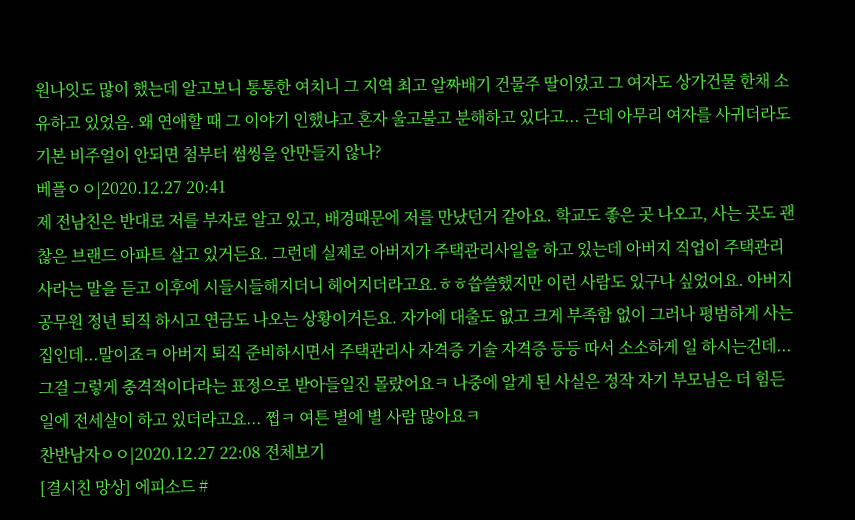원나잇도 많이 했는데 알고보니 통통한 여치니 그 지역 최고 알짜배기 건물주 딸이었고 그 여자도 상가건물 한채 소유하고 있었음. 왜 연애할 때 그 이야기 인했냐고 혼자 울고불고 분해하고 있다고... 근데 아무리 여자를 사귀더라도 기본 비주얼이 안되면 첨부터 썸씽을 안만들지 않나?
베플ㅇㅇ|2020.12.27 20:41
제 전남친은 반대로 저를 부자로 알고 있고, 배경때문에 저를 만났던거 같아요. 학교도 좋은 곳 나오고, 사는 곳도 괜찮은 브랜드 아파트 살고 있거든요. 그런데 실제로 아버지가 주택관리사일을 하고 있는데 아버지 직업이 주택관리사라는 말을 듣고 이후에 시들시들해지더니 헤어지더라고요.ㅎㅎ씁쓸했지만 이런 사람도 있구나 싶었어요. 아버지 공무원 정년 퇴직 하시고 연금도 나오는 상황이거든요. 자가에 대출도 없고 크게 부족함 없이 그러나 평범하게 사는 집인데...말이죠ㅋ 아버지 퇴직 준비하시면서 주택관리사 자격증 기술 자격증 등등 따서 소소하게 일 하시는건데... 그걸 그렇게 충격적이다라는 표정으로 받아들일진 몰랐어요ㅋ 나중에 알게 된 사실은 정작 자기 부모님은 더 힘든일에 전세살이 하고 있더라고요... 쩝ㅋ 여튼 별에 별 사람 많아요ㅋ
찬반남자ㅇㅇ|2020.12.27 22:08 전체보기
[결시친 망상] 에피소드 #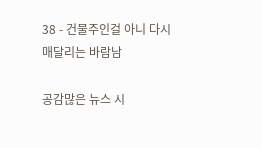38 - 건물주인걸 아니 다시 매달리는 바람남

공감많은 뉴스 시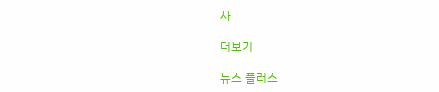사

더보기

뉴스 플러스